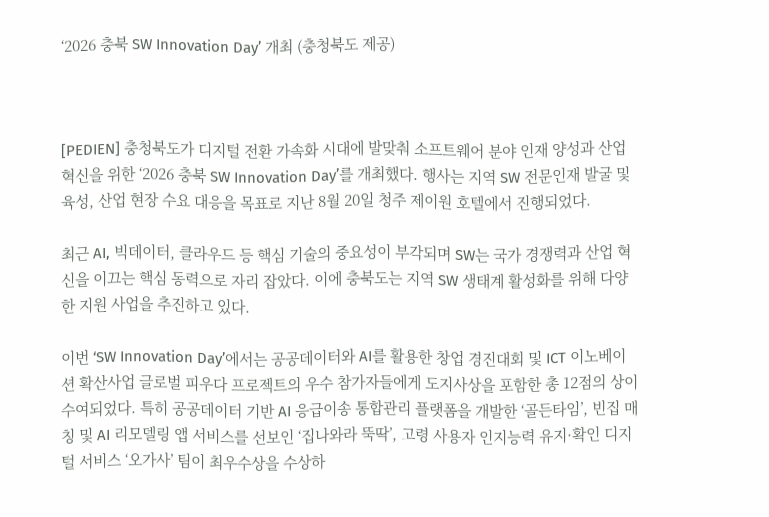‘2026 충북 SW Innovation Day’ 개최 (충청북도 제공)



[PEDIEN] 충청북도가 디지털 전환 가속화 시대에 발맞춰 소프트웨어 분야 인재 양성과 산업 혁신을 위한 ‘2026 충북 SW Innovation Day’를 개최했다. 행사는 지역 SW 전문인재 발굴 및 육성, 산업 현장 수요 대응을 목표로 지난 8월 20일 청주 제이원 호텔에서 진행되었다.

최근 AI, 빅데이터, 클라우드 등 핵심 기술의 중요성이 부각되며 SW는 국가 경쟁력과 산업 혁신을 이끄는 핵심 동력으로 자리 잡았다. 이에 충북도는 지역 SW 생태계 활성화를 위해 다양한 지원 사업을 추진하고 있다.

이번 ‘SW Innovation Day’에서는 공공데이터와 AI를 활용한 창업 경진대회 및 ICT 이노베이션 확산사업 글로벌 피우다 프로젝트의 우수 참가자들에게 도지사상을 포함한 총 12점의 상이 수여되었다. 특히 공공데이터 기반 AI 응급이송 통합관리 플랫폼을 개발한 ‘골든타임’, 빈집 매칭 및 AI 리모델링 앱 서비스를 선보인 ‘집나와라 뚝딱’, 고령 사용자 인지능력 유지·확인 디지털 서비스 ‘오가사’ 팀이 최우수상을 수상하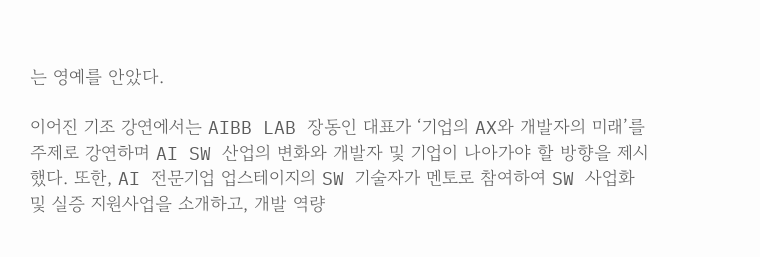는 영예를 안았다.

이어진 기조 강연에서는 AIBB LAB 장동인 대표가 ‘기업의 AX와 개발자의 미래’를 주제로 강연하며 AI SW 산업의 변화와 개발자 및 기업이 나아가야 할 방향을 제시했다. 또한, AI 전문기업 업스테이지의 SW 기술자가 멘토로 참여하여 SW 사업화 및 실증 지원사업을 소개하고, 개발 역량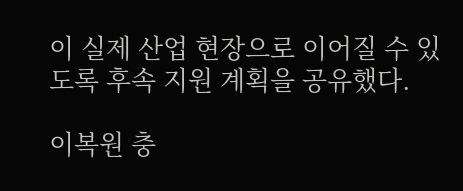이 실제 산업 현장으로 이어질 수 있도록 후속 지원 계획을 공유했다.

이복원 충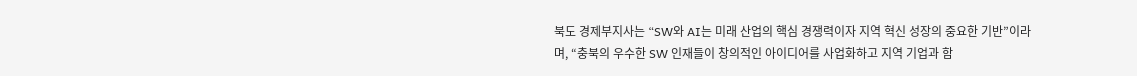북도 경제부지사는 “SW와 AI는 미래 산업의 핵심 경쟁력이자 지역 혁신 성장의 중요한 기반”이라며, “충북의 우수한 SW 인재들이 창의적인 아이디어를 사업화하고 지역 기업과 함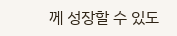께 성장할 수 있도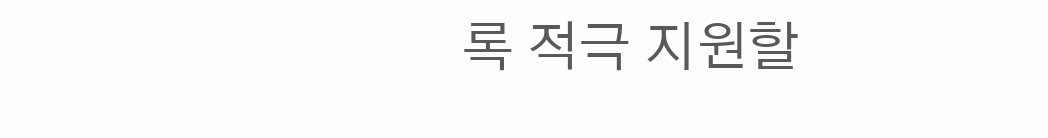록 적극 지원할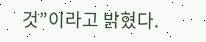것”이라고 밝혔다.